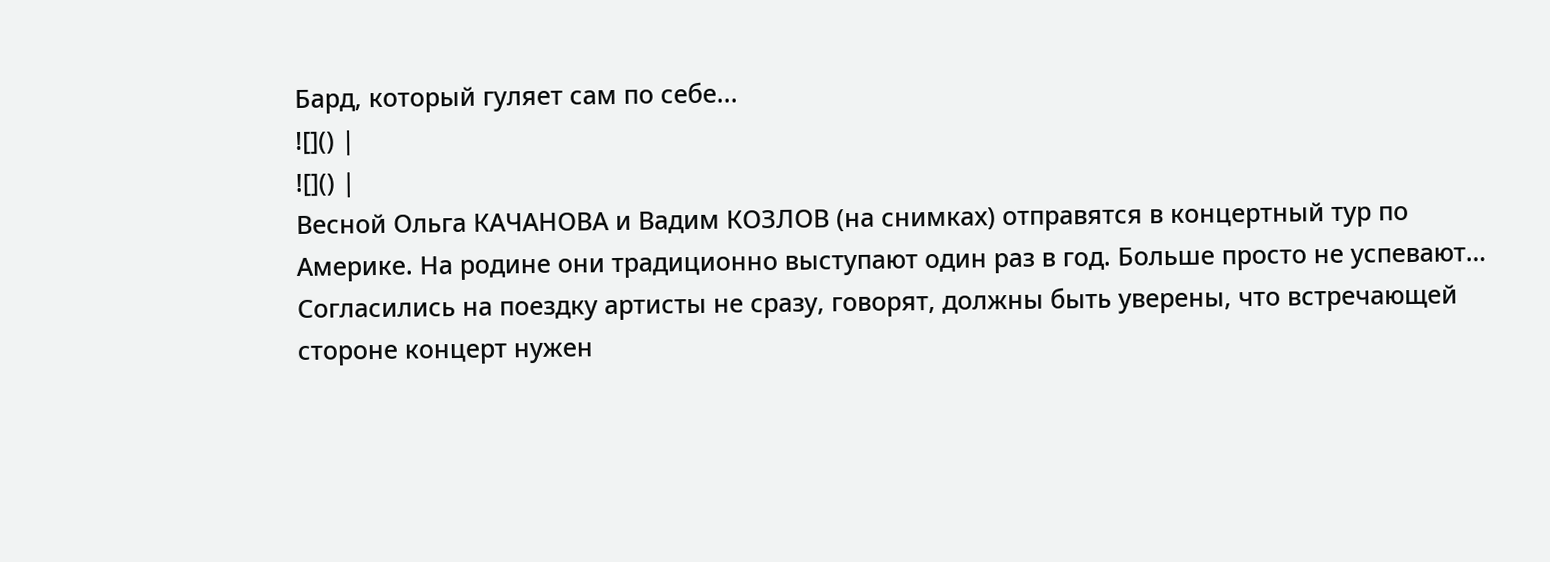Бард, который гуляет сам по себе...
![]() |
![]() |
Весной Ольга КАЧАНОВА и Вадим КОЗЛОВ (на снимках) отправятся в концертный тур по Америке. На родине они традиционно выступают один раз в год. Больше просто не успевают…
Согласились на поездку артисты не сразу, говорят, должны быть уверены, что встречающей стороне концерт нужен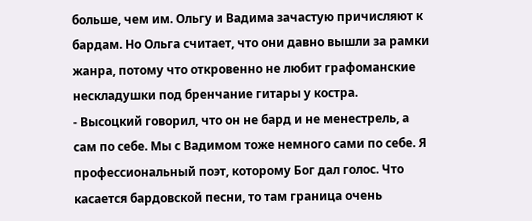больше, чем им. Ольгу и Вадима зачастую причисляют к бардам. Но Ольга считает, что они давно вышли за рамки жанра, потому что откровенно не любит графоманские нескладушки под бренчание гитары у костра.
- Высоцкий говорил, что он не бард и не менестрель, а сам по себе. Мы с Вадимом тоже немного сами по себе. Я профессиональный поэт, которому Бог дал голос. Что касается бардовской песни, то там граница очень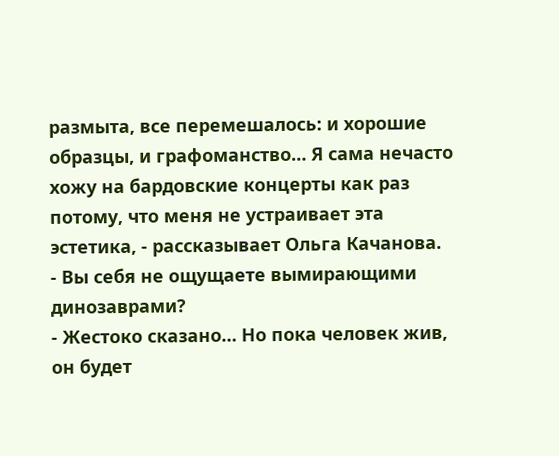размыта, все перемешалось: и хорошие образцы, и графоманство… Я сама нечасто хожу на бардовские концерты как раз потому, что меня не устраивает эта эстетика, - рассказывает Ольга Качанова.
- Вы себя не ощущаете вымирающими динозаврами?
- Жестоко сказано… Но пока человек жив, он будет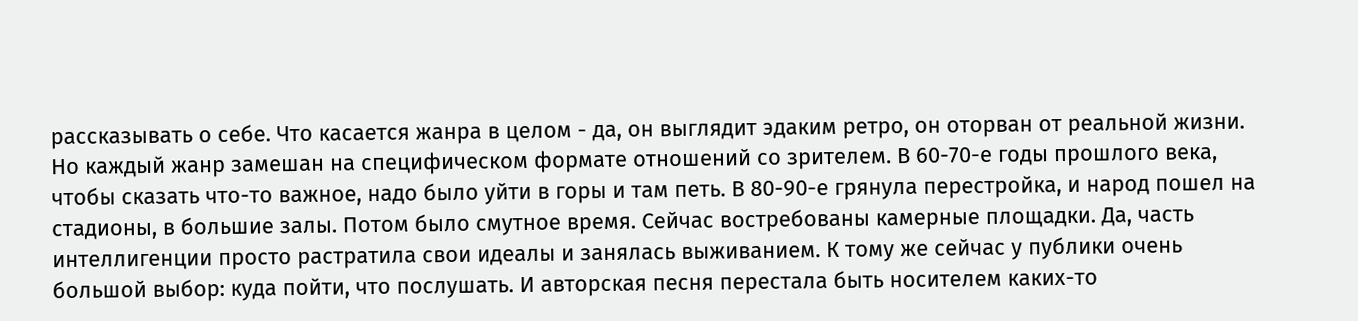рассказывать о себе. Что касается жанра в целом - да, он выглядит эдаким ретро, он оторван от реальной жизни. Но каждый жанр замешан на специфическом формате отношений со зрителем. В 60-70-е годы прошлого века, чтобы сказать что-то важное, надо было уйти в горы и там петь. В 80-90-е грянула перестройка, и народ пошел на стадионы, в большие залы. Потом было смутное время. Сейчас востребованы камерные площадки. Да, часть интеллигенции просто растратила свои идеалы и занялась выживанием. К тому же сейчас у публики очень большой выбор: куда пойти, что послушать. И авторская песня перестала быть носителем каких-то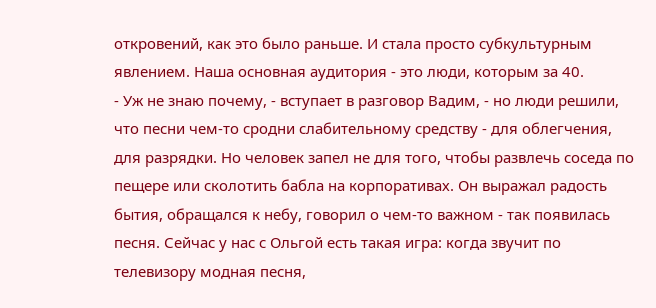откровений, как это было раньше. И стала просто субкультурным явлением. Наша основная аудитория - это люди, которым за 40.
- Уж не знаю почему, - вступает в разговор Вадим, - но люди решили, что песни чем-то сродни слабительному средству - для облегчения, для разрядки. Но человек запел не для того, чтобы развлечь соседа по пещере или сколотить бабла на корпоративах. Он выражал радость бытия, обращался к небу, говорил о чем-то важном - так появилась песня. Сейчас у нас с Ольгой есть такая игра: когда звучит по телевизору модная песня,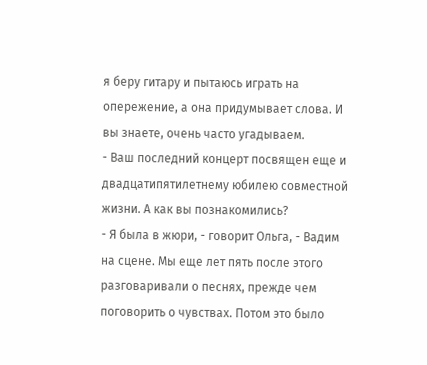я беру гитару и пытаюсь играть на опережение, а она придумывает слова. И вы знаете, очень часто угадываем.
- Ваш последний концерт посвящен еще и двадцатипятилетнему юбилею совместной жизни. А как вы познакомились?
- Я была в жюри, - говорит Ольга, - Вадим на сцене. Мы еще лет пять после этого разговаривали о песнях, прежде чем поговорить о чувствах. Потом это было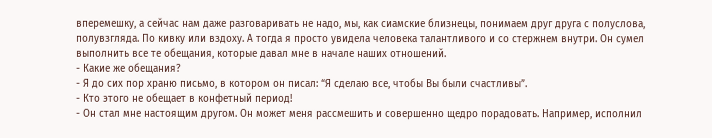вперемешку, а сейчас нам даже разговаривать не надо, мы, как сиамские близнецы, понимаем друг друга с полуслова, полувзгляда. По кивку или вздоху. А тогда я просто увидела человека талантливого и со стержнем внутри. Он сумел выполнить все те обещания, которые давал мне в начале наших отношений.
- Какие же обещания?
- Я до сих пор храню письмо, в котором он писал: “Я сделаю все, чтобы Вы были счастливы”.
- Кто этого не обещает в конфетный период!
- Он стал мне настоящим другом. Он может меня рассмешить и совершенно щедро порадовать. Например, исполнил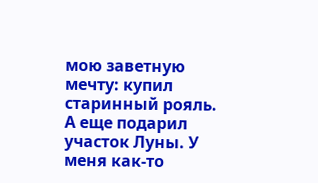мою заветную мечту: купил старинный рояль. А еще подарил участок Луны. У меня как-то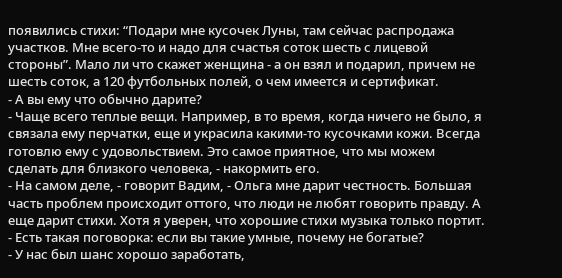появились стихи: “Подари мне кусочек Луны, там сейчас распродажа участков. Мне всего-то и надо для счастья соток шесть с лицевой стороны”. Мало ли что скажет женщина - а он взял и подарил, причем не шесть соток, а 120 футбольных полей, о чем имеется и сертификат.
- А вы ему что обычно дарите?
- Чаще всего теплые вещи. Например, в то время, когда ничего не было, я связала ему перчатки, еще и украсила какими-то кусочками кожи. Всегда готовлю ему с удовольствием. Это самое приятное, что мы можем сделать для близкого человека, - накормить его.
- На самом деле, - говорит Вадим, - Ольга мне дарит честность. Большая часть проблем происходит оттого, что люди не любят говорить правду. А еще дарит стихи. Хотя я уверен, что хорошие стихи музыка только портит.
- Есть такая поговорка: если вы такие умные, почему не богатые?
- У нас был шанс хорошо заработать,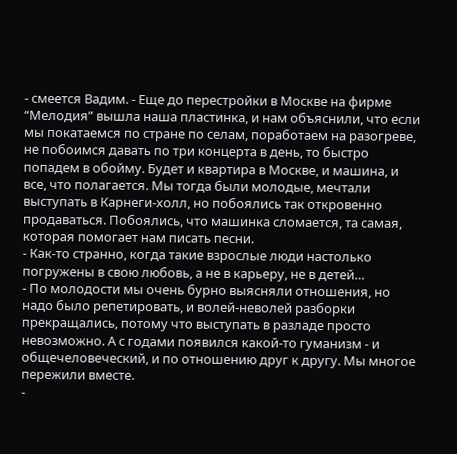- смеется Вадим. - Еще до перестройки в Москве на фирме “Мелодия” вышла наша пластинка, и нам объяснили, что если мы покатаемся по стране по селам, поработаем на разогреве, не побоимся давать по три концерта в день, то быстро попадем в обойму. Будет и квартира в Москве, и машина, и все, что полагается. Мы тогда были молодые, мечтали выступать в Карнеги-холл, но побоялись так откровенно продаваться. Побоялись, что машинка сломается, та самая, которая помогает нам писать песни.
- Как-то странно, когда такие взрослые люди настолько погружены в свою любовь, а не в карьеру, не в детей…
- По молодости мы очень бурно выясняли отношения, но надо было репетировать, и волей-неволей разборки прекращались, потому что выступать в разладе просто невозможно. А с годами появился какой-то гуманизм - и общечеловеческий, и по отношению друг к другу. Мы многое пережили вместе.
-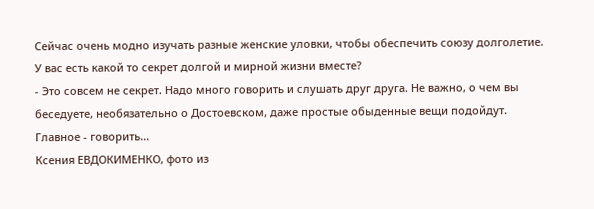Сейчас очень модно изучать разные женские уловки, чтобы обеспечить союзу долголетие. У вас есть какой то секрет долгой и мирной жизни вместе?
- Это совсем не секрет. Надо много говорить и слушать друг друга. Не важно, о чем вы беседуете, необязательно о Достоевском, даже простые обыденные вещи подойдут. Главное - говорить…
Ксения ЕВДОКИМЕНКО, фото из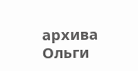архива Ольги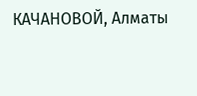КАЧАНОВОЙ, Алматы